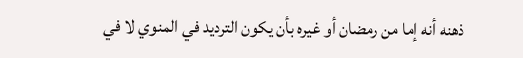ذهنه أنه إما من رمضان أو غيره بأن يكون الترديد في المنوي لا في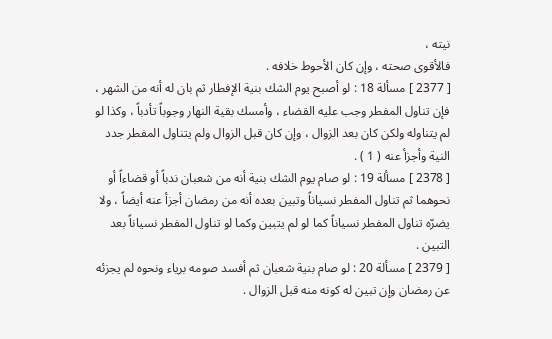نيته ،
فالأقوى صحته ، وإن كان الأحوط خلافه .
[ 2377 ] مسألة 18 : لو أصبح يوم الشك بنية الإفطار ثم بان له أنه من الشهر ،
فإن تناول المفطر وجب عليه القضاء ، وأمسك بقية النهار وجوباً تأدباً ، وكذا لو
لم يتناوله ولكن كان بعد الزوال ، وإن كان قبل الزوال ولم يتناول المفطر جدد
النية وأجزأ عنه ( 1 ) .
[ 2378 ] مسألة 19 : لو صام يوم الشك بنية أنه من شعبان ندباً أو قضاءاً أو
نحوهما ثم تناول المفطر نسياناً وتبين بعده أنه من رمضان أجزأ عنه أيضاً ، ولا
يضرّه تناول المفطر نسياناً كما لو لم يتبين وكما لو تناول المفطر نسياناً بعد
التبين .
[ 2379 ] مسألة 20 : لو صام بنية شعبان ثم أفسد صومه برياء ونحوه لم يجزئه
عن رمضان وإن تبين له كونه منه قبل الزوال .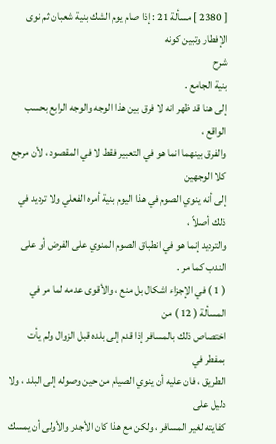[ 2380 ] مسألة 21 : إذا صام يوم الشك بنية شعبان ثم نوى الإفطار وتبين كونه
شرح
بنية الجامع .
إلى هنا قد ظهر انه لا فرق بين هذا الوجه والوجه الرابع بحسب الواقع ،
والفرق بينهما انما هو في التعبير فقط لا في المقصود ، لأن مرجع كلا الوجهين
إلى أنه ينوي الصوم في هذا اليوم بنية أمره الفعلي ولا ترديد في ذلك أصلاً ،
والترديد إنما هو في انطباق الصوم المنوي على الفرض أو على الندب كما مر .
( 1 ) في الإجزاء اشكال بل منع ، والأقوى عدمه لما مر في المسألة ( 12 ) من
اختصاص ذلك بالمسافر إذا قدم إلى بلده قبل الزوال ولم يأت بمفطر في
الطريق ، فان عليه أن ينوي الصيام من حين وصوله إلى البلد ، ولا دليل على
كفايته لغير المسافر ، ولكن مع هذا كان الأجدر والأولى أن يمسك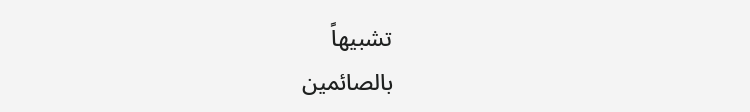تشبيهاً
بالصائمين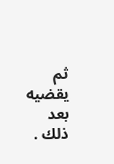ثم يقضيه بعد ذلك .